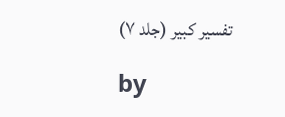تفسیر کبیر (جلد ۷)

by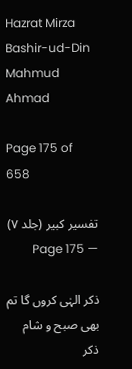Hazrat Mirza Bashir-ud-Din Mahmud Ahmad

Page 175 of 658

تفسیر کبیر (جلد ۷) — Page 175

ذکر الہٰی کروں گا تم بھی صبح و شام ذکر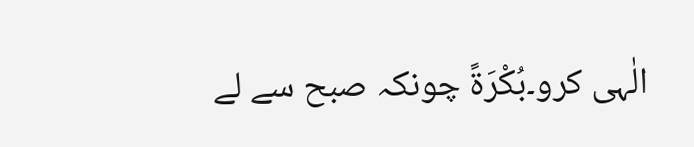الٰہی کرو۔بُكْرَةً چونکہ صبح سے لے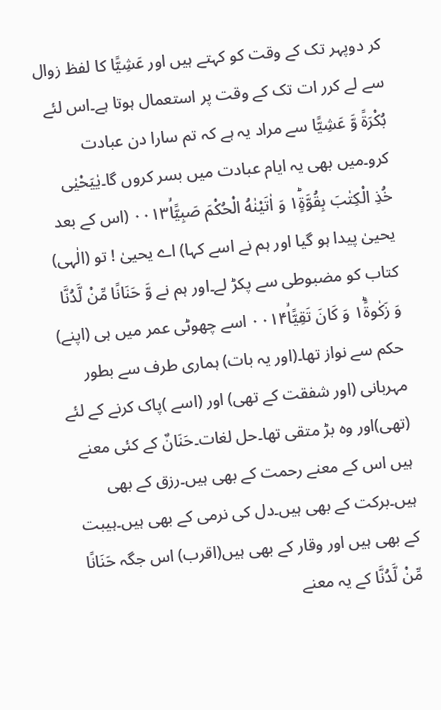کر دوپہر تک کے وقت کو کہتے ہیں اور عَشِيًّا کا لفظ زوال سے لے کرر ات تک کے وقت پر استعمال ہوتا ہے۔اس لئے بُكْرَةً وَّ عَشِيًّا سے مراد یہ ہے کہ تم سارا دن عبادت کرو۔میں بھی یہ ایام عبادت میں بسر کروں گا۔يٰيَحْيٰى خُذِ الْكِتٰبَ بِقُوَّةٍ١ؕ وَ اٰتَيْنٰهُ الْحُكْمَ صَبِيًّاۙ۰۰۱۳ (اس کے بعد یحییٰ پیدا ہو گیا اور ہم نے اسے کہا) اے یحییٰ ! تو (الٰہی) کتاب کو مضبوطی سے پکڑ لے۔اور ہم نے وَّ حَنَانًا مِّنْ لَّدُنَّا وَ زَكٰوةً١ؕ وَ كَانَ تَقِيًّاۙ۰۰۱۴ اسے چھوٹی عمر میں ہی (اپنے) حکم سے نواز تھا۔(اور یہ بات) ہماری طرف سے بطور مہربانی (اور شفقت کے تھی) اور (اسے )پاک کرنے کے لئے (تھی)اور وہ بڑ متقی تھا۔حل لغات۔حَنَانٌ کے کئی معنے ہیں اس کے معنے رحمت کے بھی ہیں۔رزق کے بھی ہیں۔برکت کے بھی ہیں۔دل کی نرمی کے بھی ہیں۔ہیبت کے بھی ہیں اور وقار کے بھی ہیں(اقرب) اس جگہ حَنَانًا مِّنْ لَّدُنَّا کے یہ معنے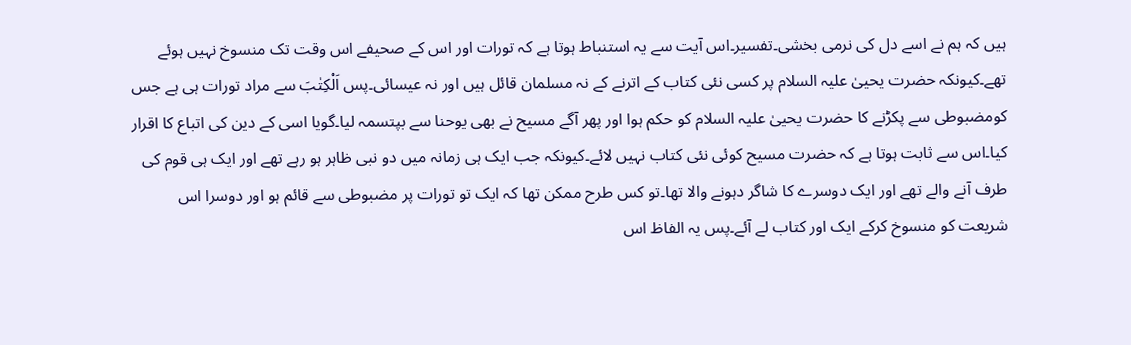ہیں کہ ہم نے اسے دل کی نرمی بخشی۔تفسیر۔اس آیت سے یہ استنباط ہوتا ہے کہ تورات اور اس کے صحیفے اس وقت تک منسوخ نہیں ہوئے تھے۔کیونکہ حضرت یحییٰ علیہ السلام پر کسی نئی کتاب کے اترنے کے نہ مسلمان قائل ہیں اور نہ عیسائی۔پس اَلْکِتٰبَ سے مراد تورات ہی ہے جس کومضبوطی سے پکڑنے کا حضرت یحییٰ علیہ السلام کو حکم ہوا اور پھر آگے مسیح نے بھی یوحنا سے بپتسمہ لیا۔گویا اسی کے دین کی اتباع کا اقرار کیا۔اس سے ثابت ہوتا ہے کہ حضرت مسیح کوئی نئی کتاب نہیں لائے۔کیونکہ جب ایک ہی زمانہ میں دو نبی ظاہر ہو رہے تھے اور ایک ہی قوم کی طرف آنے والے تھے اور ایک دوسرے کا شاگر دہونے والا تھا۔تو کس طرح ممکن تھا کہ ایک تو تورات پر مضبوطی سے قائم ہو اور دوسرا اس شریعت کو منسوخ کرکے ایک اور کتاب لے آئے۔پس یہ الفاظ اس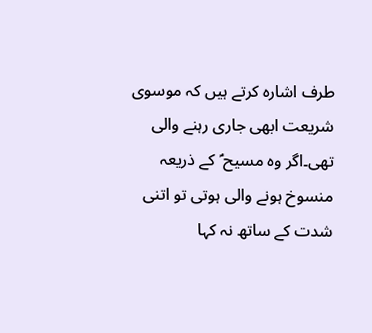طرف اشارہ کرتے ہیں کہ موسوی شریعت ابھی جاری رہنے والی تھی۔اگر وہ مسیح ؑ کے ذریعہ منسوخ ہونے والی ہوتی تو اتنی شدت کے ساتھ نہ کہا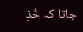جاتا کہ خُذِ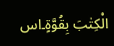الْكِتٰبَ بِقُوَّةٍ۔اس